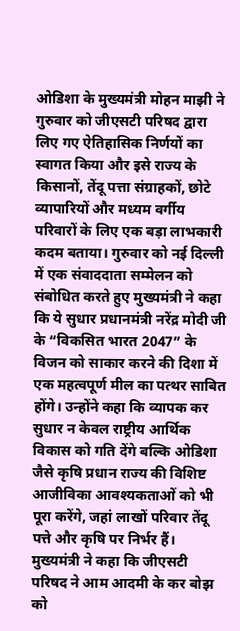ओडिशा के मुख्यमंत्री मोहन माझी ने गुरुवार को जीएसटी परिषद द्वारा लिए गए ऐतिहासिक निर्णयों का स्वागत किया और इसे राज्य के किसानों, तेंदू पत्ता संग्राहकों, छोटे व्यापारियों और मध्यम वर्गीय परिवारों के लिए एक बड़ा लाभकारी कदम बताया। गुरुवार को नई दिल्ली में एक संवाददाता सम्मेलन को संबोधित करते हुए मुख्यमंत्री ने कहा कि ये सुधार प्रधानमंत्री नरेंद्र मोदी जी के “विकसित भारत 2047” के विजन को साकार करने की दिशा में एक महत्वपूर्ण मील का पत्थर साबित होंगे। उन्होंने कहा कि व्यापक कर सुधार न केवल राष्ट्रीय आर्थिक विकास को गति देंगे बल्कि ओडिशा जैसे कृषि प्रधान राज्य की विशिष्ट आजीविका आवश्यकताओं को भी पूरा करेंगे, जहां लाखों परिवार तेंदू पत्ते और कृषि पर निर्भर हैं।
मुख्यमंत्री ने कहा कि जीएसटी परिषद ने आम आदमी के कर बोझ को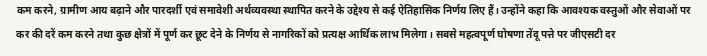कम करने, ग्रामीण आय बढ़ाने और पारदर्शी एवं समावेशी अर्थव्यवस्था स्थापित करने के उद्देश्य से कई ऐतिहासिक निर्णय लिए हैं। उन्होंने कहा कि आवश्यक वस्तुओं और सेवाओं पर कर की दरें कम करने तथा कुछ क्षेत्रों में पूर्ण कर छूट देने के निर्णय से नागरिकों को प्रत्यक्ष आर्थिक लाभ मिलेगा। सबसे महत्वपूर्ण घोषणा तेंदू पत्ते पर जीएसटी दर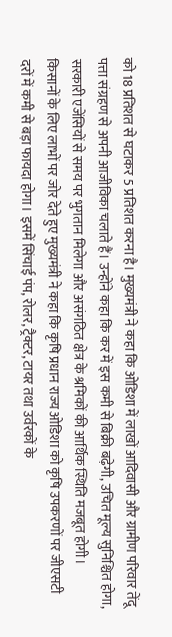को 18 प्रतिशत से घटाकर 5 प्रतिशत करना है। मुख्यमंत्री ने कहा कि ओडिशा में लाखों आदिवासी और ग्रामीण परिवार तेंदू पत्ता संग्रहण से अपनी आजीविका चलाते हैं। उन्होंने कहा कि कर में इस कमी से बिक्री बढ़ेगी, उचित मूल्य सुनिश्चित होगा, सरकारी एजेंसियों से समय पर भुगतान मिलेगा और असंगठित क्षेत्र के श्रमिकों की आर्थिक स्थिति मजबूत होगी।
किसानों के लिए लाभों पर जोर देते हुए मुख्यमंत्री ने कहा कि कृषि प्रधान राज्य ओडिशा को कृषि उपकरणों पर जीएसटी दरों में कमी से बड़ा फायदा होगा। इसमें सिंचाई पंप, रोलर, ट्रैक्टर, टायर तथा उर्वरकों के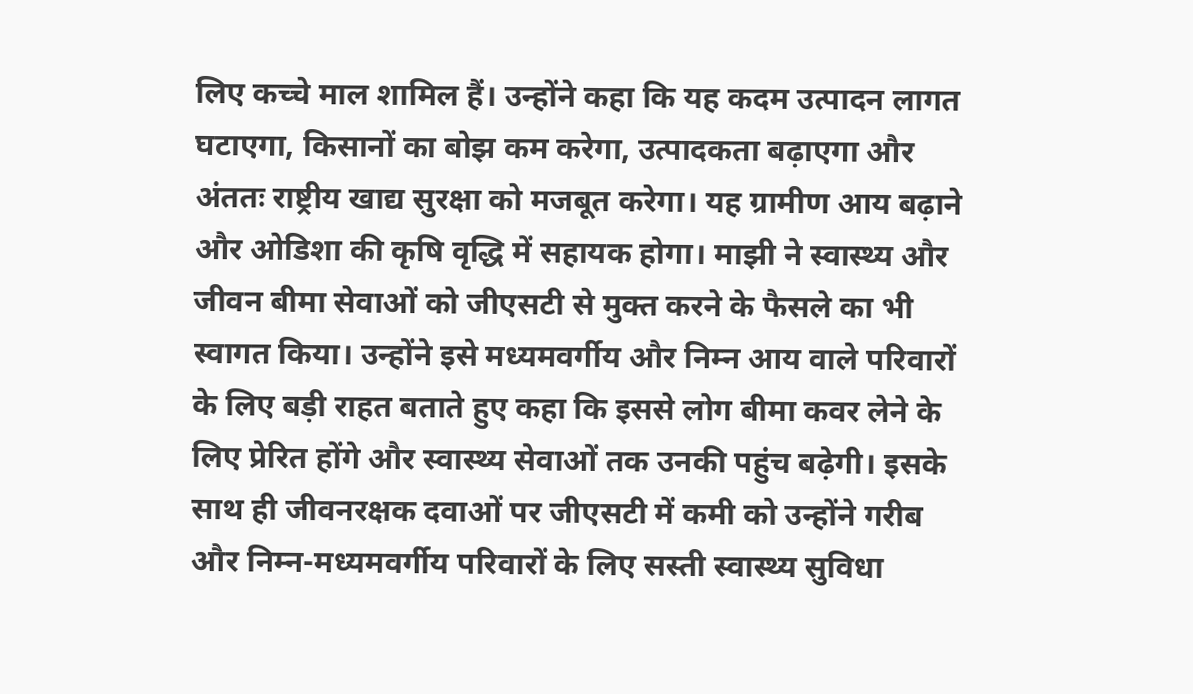लिए कच्चे माल शामिल हैं। उन्होंने कहा कि यह कदम उत्पादन लागत घटाएगा, किसानों का बोझ कम करेगा, उत्पादकता बढ़ाएगा और अंततः राष्ट्रीय खाद्य सुरक्षा को मजबूत करेगा। यह ग्रामीण आय बढ़ाने और ओडिशा की कृषि वृद्धि में सहायक होगा। माझी ने स्वास्थ्य और जीवन बीमा सेवाओं को जीएसटी से मुक्त करने के फैसले का भी स्वागत किया। उन्होंने इसे मध्यमवर्गीय और निम्न आय वाले परिवारों के लिए बड़ी राहत बताते हुए कहा कि इससे लोग बीमा कवर लेने के लिए प्रेरित होंगे और स्वास्थ्य सेवाओं तक उनकी पहुंच बढ़ेगी। इसके साथ ही जीवनरक्षक दवाओं पर जीएसटी में कमी को उन्होंने गरीब और निम्न-मध्यमवर्गीय परिवारों के लिए सस्ती स्वास्थ्य सुविधा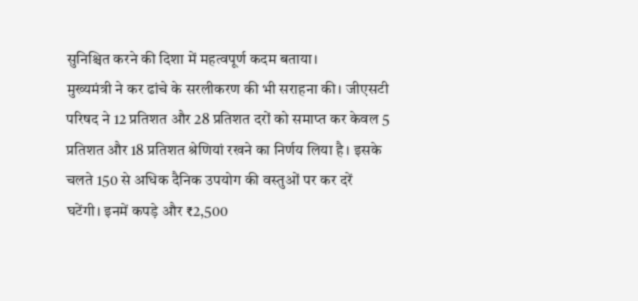सुनिश्चित करने की दिशा में महत्वपूर्ण कदम बताया।
मुख्यमंत्री ने कर ढांचे के सरलीकरण की भी सराहना की। जीएसटी परिषद ने 12 प्रतिशत और 28 प्रतिशत दरों को समाप्त कर केवल 5 प्रतिशत और 18 प्रतिशत श्रेणियां रखने का निर्णय लिया है। इसके चलते 150 से अधिक दैनिक उपयोग की वस्तुओं पर कर दरें घटेंगी। इनमें कपड़े और ₹2,500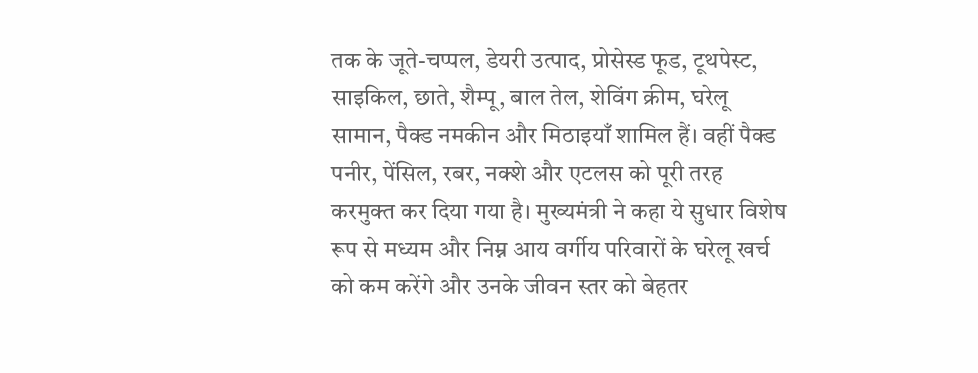तक के जूते-चप्पल, डेयरी उत्पाद, प्रोसेस्ड फूड, टूथपेस्ट, साइकिल, छाते, शैम्पू, बाल तेल, शेविंग क्रीम, घरेलू सामान, पैक्ड नमकीन और मिठाइयाँ शामिल हैं। वहीं पैक्ड पनीर, पेंसिल, रबर, नक्शे और एटलस को पूरी तरह करमुक्त कर दिया गया है। मुख्यमंत्री ने कहा ये सुधार विशेष रूप से मध्यम और निम्न आय वर्गीय परिवारों के घरेलू खर्च को कम करेंगे और उनके जीवन स्तर को बेहतर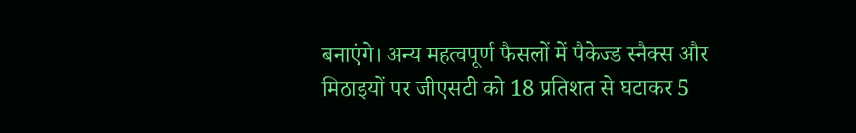बनाएंगे। अन्य महत्वपूर्ण फैसलों में पैकेज्ड स्नैक्स और मिठाइयों पर जीएसटी को 18 प्रतिशत से घटाकर 5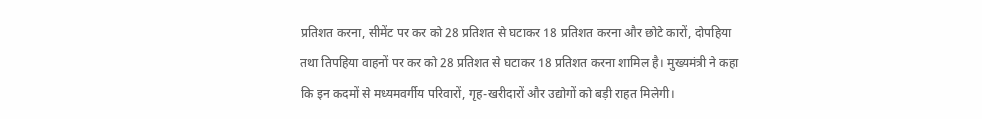प्रतिशत करना, सीमेंट पर कर को 28 प्रतिशत से घटाकर 18 प्रतिशत करना और छोटे कारों, दोपहिया तथा तिपहिया वाहनों पर कर को 28 प्रतिशत से घटाकर 18 प्रतिशत करना शामिल है। मुख्यमंत्री ने कहा कि इन कदमों से मध्यमवर्गीय परिवारों, गृह-खरीदारों और उद्योगों को बड़ी राहत मिलेगी।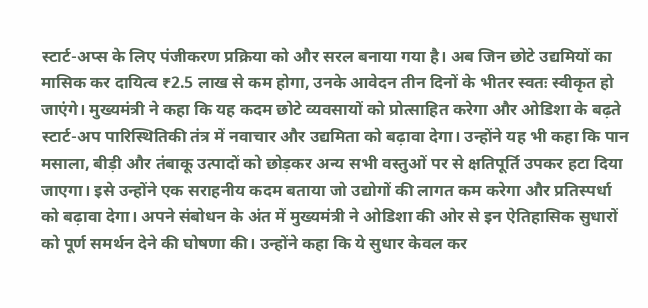स्टार्ट-अप्स के लिए पंजीकरण प्रक्रिया को और सरल बनाया गया है। अब जिन छोटे उद्यमियों का मासिक कर दायित्व ₹2.5 लाख से कम होगा, उनके आवेदन तीन दिनों के भीतर स्वतः स्वीकृत हो जाएंगे। मुख्यमंत्री ने कहा कि यह कदम छोटे व्यवसायों को प्रोत्साहित करेगा और ओडिशा के बढ़ते स्टार्ट-अप पारिस्थितिकी तंत्र में नवाचार और उद्यमिता को बढ़ावा देगा। उन्होंने यह भी कहा कि पान मसाला, बीड़ी और तंबाकू उत्पादों को छोड़कर अन्य सभी वस्तुओं पर से क्षतिपूर्ति उपकर हटा दिया जाएगा। इसे उन्होंने एक सराहनीय कदम बताया जो उद्योगों की लागत कम करेगा और प्रतिस्पर्धा को बढ़ावा देगा। अपने संबोधन के अंत में मुख्यमंत्री ने ओडिशा की ओर से इन ऐतिहासिक सुधारों को पूर्ण समर्थन देने की घोषणा की। उन्होंने कहा कि ये सुधार केवल कर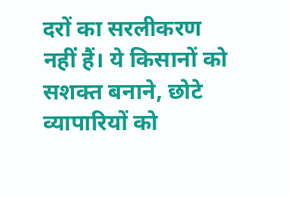दरों का सरलीकरण नहीं हैं। ये किसानों को सशक्त बनाने, छोटे व्यापारियों को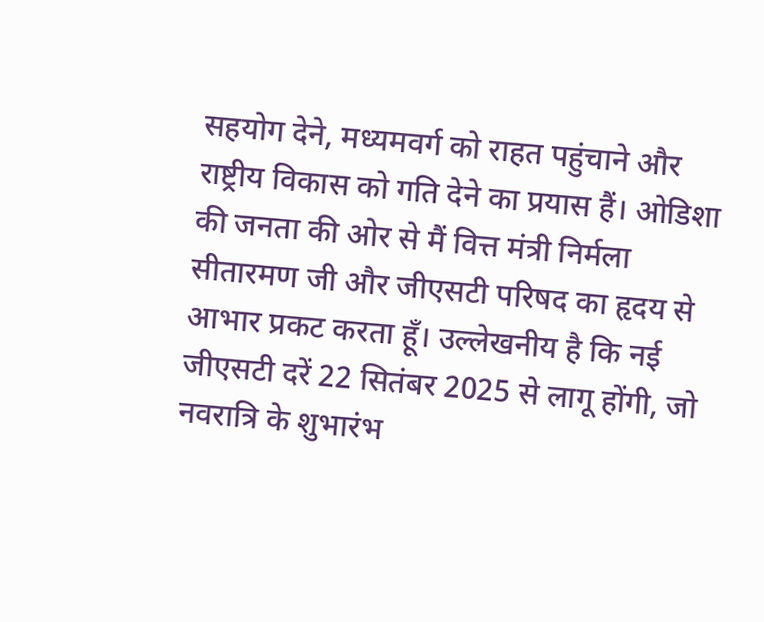सहयोग देने, मध्यमवर्ग को राहत पहुंचाने और राष्ट्रीय विकास को गति देने का प्रयास हैं। ओडिशा की जनता की ओर से मैं वित्त मंत्री निर्मला सीतारमण जी और जीएसटी परिषद का हृदय से आभार प्रकट करता हूँ। उल्लेखनीय है कि नई जीएसटी दरें 22 सितंबर 2025 से लागू होंगी, जो नवरात्रि के शुभारंभ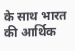के साथ भारत की आर्थिक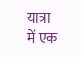यात्रा में एक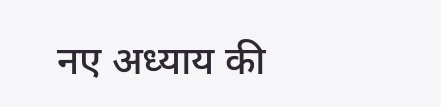नए अध्याय की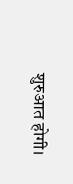शुरुआत होगी।